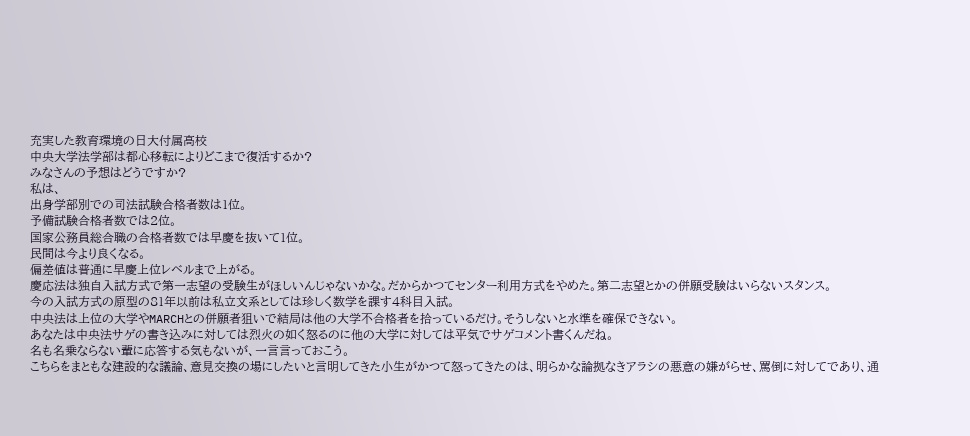充実した教育環境の日大付属高校
中央大学法学部は都心移転によりどこまで復活するか?
みなさんの予想はどうですか?
私は、
出身学部別での司法試験合格者数は1位。
予備試験合格者数では2位。
国家公務員総合職の合格者数では早慶を抜いて1位。
民間は今より良くなる。
偏差値は普通に早慶上位レベルまで上がる。
慶応法は独自入試方式で第一志望の受験生がほしいんじゃないかな。だからかつてセンター利用方式をやめた。第二志望とかの併願受験はいらないスタンス。
今の入試方式の原型の81年以前は私立文系としては珍しく数学を課す4科目入試。
中央法は上位の大学やMARCHとの併願者狙いで結局は他の大学不合格者を拾っているだけ。そうしないと水準を確保できない。
あなたは中央法サゲの書き込みに対しては烈火の如く怒るのに他の大学に対しては平気でサゲコメント書くんだね。
名も名乗ならない輩に応答する気もないが、一言言っておこう。
こちらをまともな建設的な議論、意見交換の場にしたいと言明してきた小生がかつて怒ってきたのは、明らかな論拠なきアラシの悪意の嫌がらせ、罵倒に対してであり、通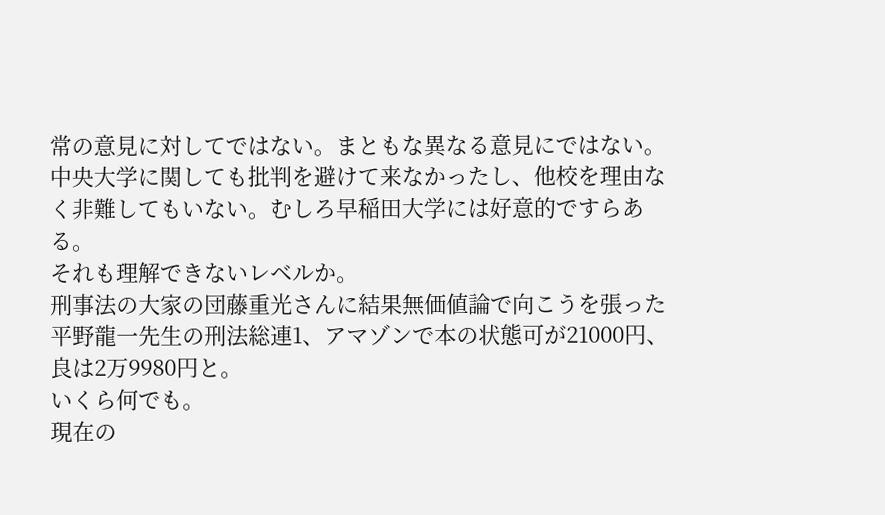常の意見に対してではない。まともな異なる意見にではない。
中央大学に関しても批判を避けて来なかったし、他校を理由なく非難してもいない。むしろ早稲田大学には好意的ですらある。
それも理解できないレベルか。
刑事法の大家の団藤重光さんに結果無価値論で向こうを張った平野龍一先生の刑法総連1、アマゾンで本の状態可が21000円、良は2万9980円と。
いくら何でも。
現在の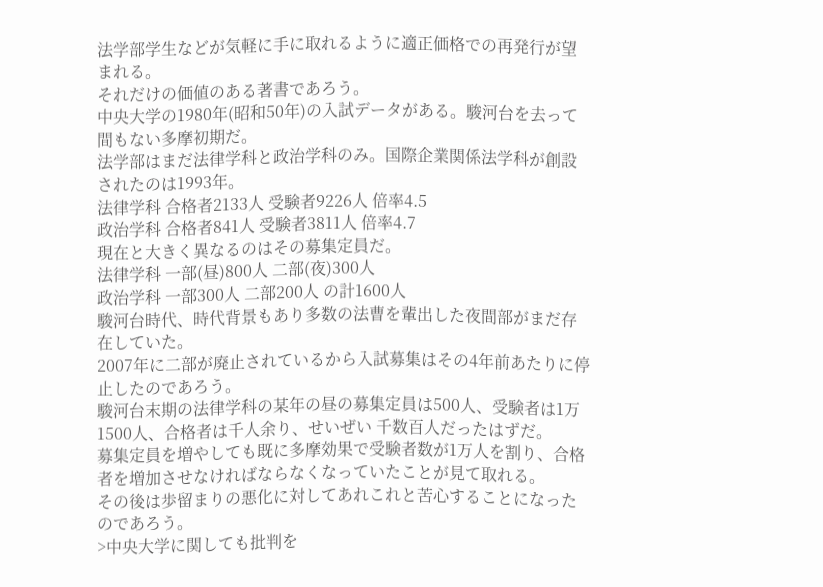法学部学生などが気軽に手に取れるように適正価格での再発行が望まれる。
それだけの価値のある著書であろう。
中央大学の1980年(昭和50年)の入試データがある。駿河台を去って間もない多摩初期だ。
法学部はまだ法律学科と政治学科のみ。国際企業関係法学科が創設されたのは1993年。
法律学科 合格者2133人 受験者9226人 倍率4.5
政治学科 合格者841人 受験者3811人 倍率4.7
現在と大きく異なるのはその募集定員だ。
法律学科 一部(昼)800人 二部(夜)300人
政治学科 一部300人 二部200人 の計1600人
駿河台時代、時代背景もあり多数の法曹を輩出した夜間部がまだ存在していた。
2007年に二部が廃止されているから入試募集はその4年前あたりに停止したのであろう。
駿河台末期の法律学科の某年の昼の募集定員は500人、受験者は1万1500人、合格者は千人余り、せいぜい 千数百人だったはずだ。
募集定員を増やしても既に多摩効果で受験者数が1万人を割り、合格者を増加させなければならなくなっていたことが見て取れる。
その後は歩留まりの悪化に対してあれこれと苦心することになったのであろう。
>中央大学に関しても批判を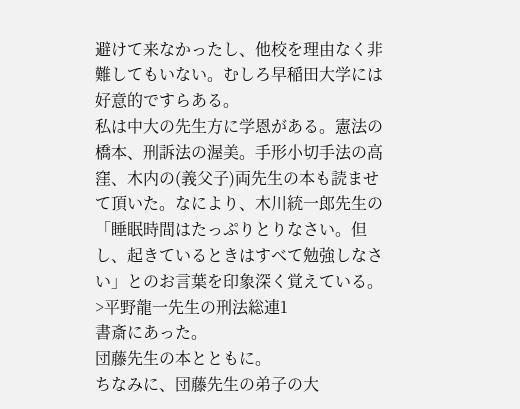避けて来なかったし、他校を理由なく非難してもいない。むしろ早稲田大学には好意的ですらある。
私は中大の先生方に学恩がある。憲法の橋本、刑訴法の渥美。手形小切手法の高窪、木内の(義父子)両先生の本も読ませて頂いた。なにより、木川統一郎先生の「睡眠時間はたっぷりとりなさい。但し、起きているときはすべて勉強しなさい」とのお言葉を印象深く覚えている。
>平野龍一先生の刑法総連1
書斎にあった。
団藤先生の本とともに。
ちなみに、団藤先生の弟子の大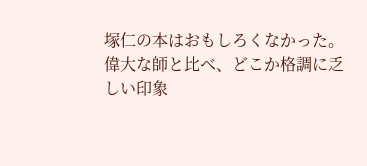塚仁の本はおもしろくなかった。
偉大な師と比べ、どこか格調に乏しい印象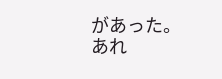があった。
あれ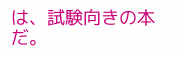は、試験向きの本だ。